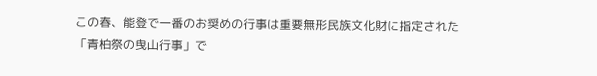この春、能登で一番のお奨めの行事は重要無形民族文化財に指定された
「青柏祭の曳山行事」で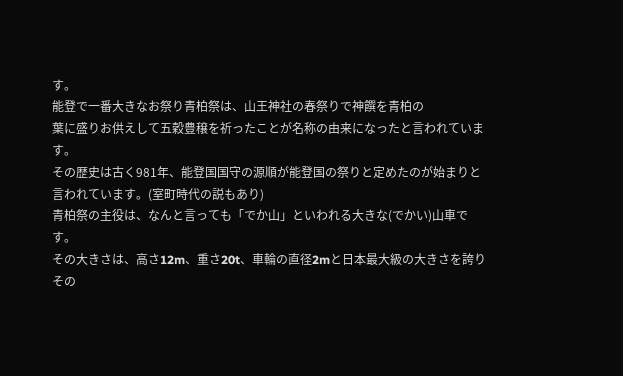す。
能登で一番大きなお祭り青柏祭は、山王神社の春祭りで神饌を青柏の
葉に盛りお供えして五穀豊穣を祈ったことが名称の由来になったと言われています。
その歴史は古く981年、能登国国守の源順が能登国の祭りと定めたのが始まりと
言われています。(室町時代の説もあり)
青柏祭の主役は、なんと言っても「でか山」といわれる大きな(でかい)山車です。
その大きさは、高さ12m、重さ20t、車輪の直径2mと日本最大級の大きさを誇り
その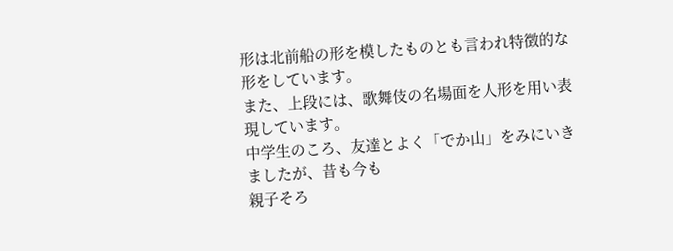形は北前船の形を模したものとも言われ特徴的な形をしています。
また、上段には、歌舞伎の名場面を人形を用い表現しています。
中学生のころ、友達とよく「でか山」をみにいきましたが、昔も今も
親子そろ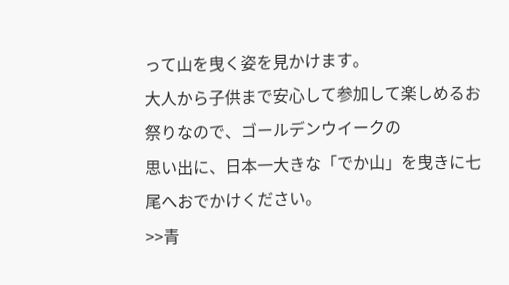って山を曳く姿を見かけます。
大人から子供まで安心して参加して楽しめるお祭りなので、ゴールデンウイークの
思い出に、日本一大きな「でか山」を曳きに七尾へおでかけください。
>>青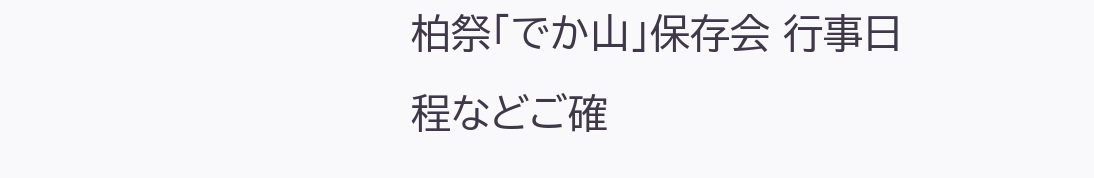柏祭「でか山」保存会 行事日程などご確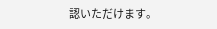認いただけます。